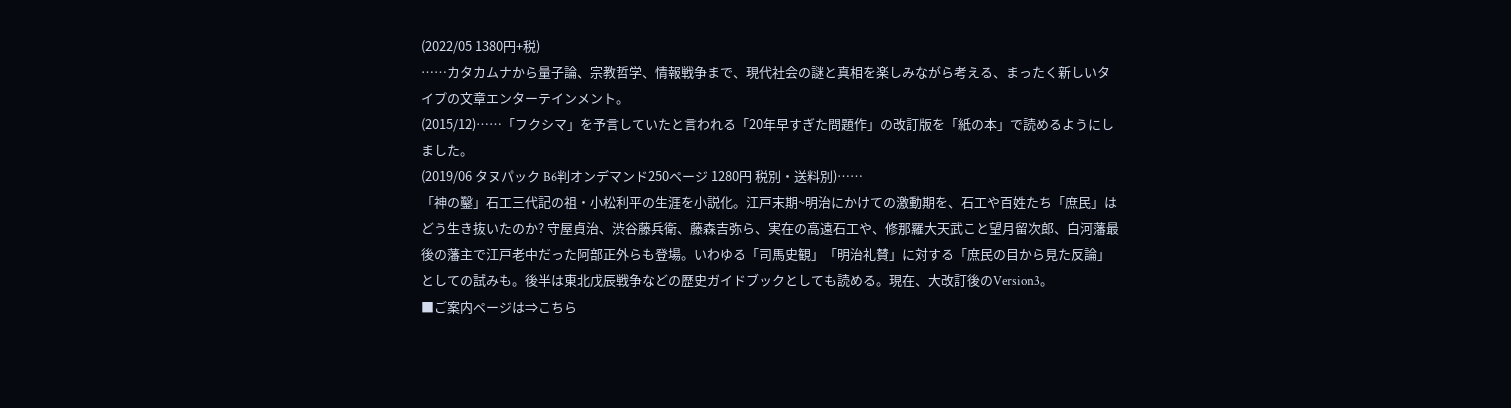(2022/05 1380円+税)
……カタカムナから量子論、宗教哲学、情報戦争まで、現代社会の謎と真相を楽しみながら考える、まったく新しいタイプの文章エンターテインメント。
(2015/12)……「フクシマ」を予言していたと言われる「20年早すぎた問題作」の改訂版を「紙の本」で読めるようにしました。
(2019/06 タヌパック B6判オンデマンド250ページ 1280円 税別・送料別)……
「神の鑿」石工三代記の祖・小松利平の生涯を小説化。江戸末期~明治にかけての激動期を、石工や百姓たち「庶民」はどう生き抜いたのか? 守屋貞治、渋谷藤兵衛、藤森吉弥ら、実在の高遠石工や、修那羅大天武こと望月留次郎、白河藩最後の藩主で江戸老中だった阿部正外らも登場。いわゆる「司馬史観」「明治礼賛」に対する「庶民の目から見た反論」としての試みも。後半は東北戊辰戦争などの歴史ガイドブックとしても読める。現在、大改訂後のVersion3。
■ご案内ページは⇒こちら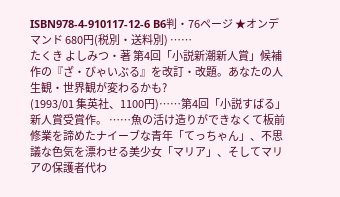ISBN978-4-910117-12-6 B6判・76ページ ★オンデマンド 680円(税別・送料別) ……
たくき よしみつ・著 第4回「小説新潮新人賞」候補作の『ざ・びゃいぶる』を改訂・改題。あなたの人生観・世界観が変わるかも?
(1993/01 集英社、1100円)……第4回「小説すばる」新人賞受賞作。 ……魚の活け造りができなくて板前修業を諦めたナイーブな青年「てっちゃん」、不思議な色気を漂わせる美少女「マリア」、そしてマリアの保護者代わ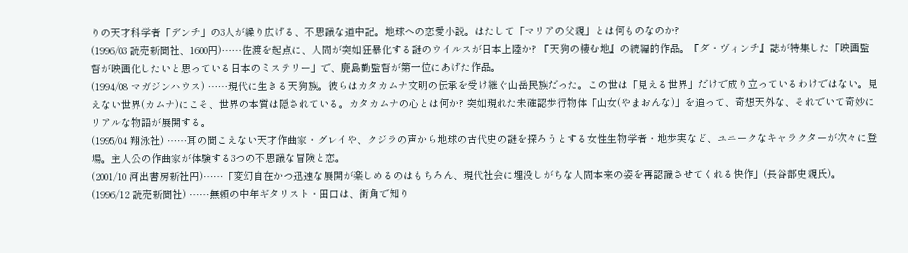りの天才科学者「デンチ」の3人が繰り広げる、不思議な道中記。地球への恋愛小説。はたして「マリアの父親」とは何ものなのか?
(1996/03 読売新聞社、1600円)……佐渡を起点に、人間が突如狂暴化する謎のウイルスが日本上陸か? 『天狗の棲む地』の続編的作品。『ダ・ヴィンチ』誌が特集した「映画監督が映画化したいと思っている日本のミステリー」で、鹿島勤監督が第一位にあげた作品。
(1994/08 マガジンハウス) ……現代に生きる天狗族。彼らはカタカムナ文明の伝承を受け継ぐ山岳民族だった。この世は「見える世界」だけで成り立っているわけではない。見えない世界(カムナ)にこそ、世界の本質は隠されている。カタカムナの心とは何か? 突如現れた未確認歩行物体「山女(やまおんな)」を追って、奇想天外な、それでいて奇妙にリアルな物語が展開する。
(1995/04 翔泳社) ……耳の聞こえない天才作曲家・グレイや、クジラの声から地球の古代史の謎を探ろうとする女性生物学者・地歩実など、ユニークなキャラクターが次々に登場。主人公の作曲家が体験する3つの不思議な冒険と恋。
(2001/10 河出書房新社円)……「変幻自在かつ迅速な展開が楽しめるのはもちろん、現代社会に埋没しがちな人間本来の姿を再認識させてくれる快作」(長谷部史親氏)。
(1996/12 読売新聞社) ……無頼の中年ギタリスト・田口は、街角で知り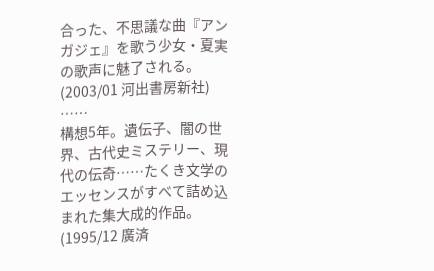合った、不思議な曲『アンガジェ』を歌う少女・夏実の歌声に魅了される。
(2003/01 河出書房新社) ……
構想5年。遺伝子、闇の世界、古代史ミステリー、現代の伝奇……たくき文学のエッセンスがすべて詰め込まれた集大成的作品。
(1995/12 廣済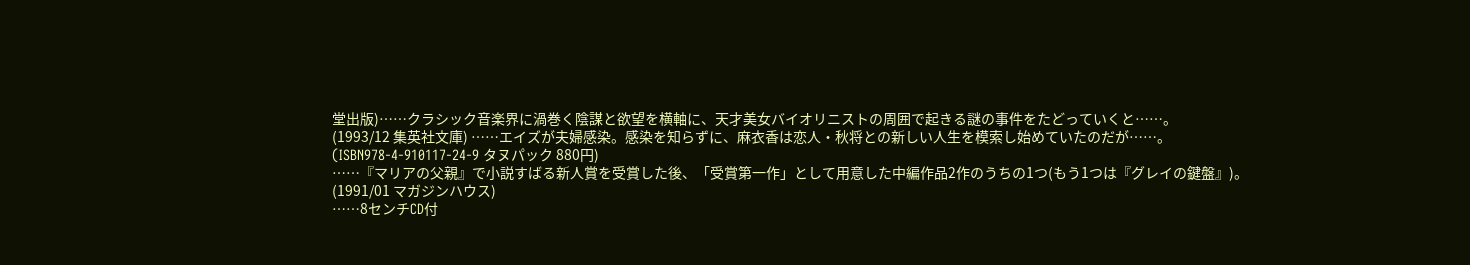堂出版)……クラシック音楽界に渦巻く陰謀と欲望を横軸に、天才美女バイオリニストの周囲で起きる謎の事件をたどっていくと……。
(1993/12 集英社文庫) ……エイズが夫婦感染。感染を知らずに、麻衣香は恋人・秋将との新しい人生を模索し始めていたのだが……。
(ISBN978-4-910117-24-9 タヌパック 880円)
……『マリアの父親』で小説すばる新人賞を受賞した後、「受賞第一作」として用意した中編作品2作のうちの1つ(もう1つは『グレイの鍵盤』)。
(1991/01 マガジンハウス)
……8センチCD付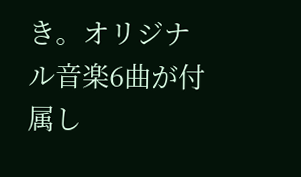き。オリジナル音楽6曲が付属し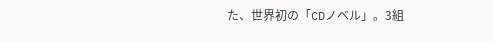た、世界初の「CDノベル」。3組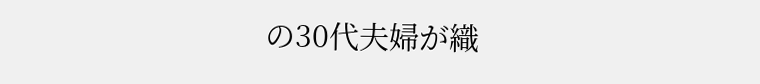の30代夫婦が織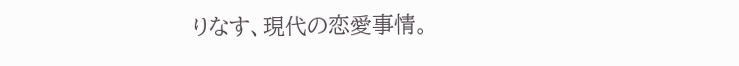りなす、現代の恋愛事情。